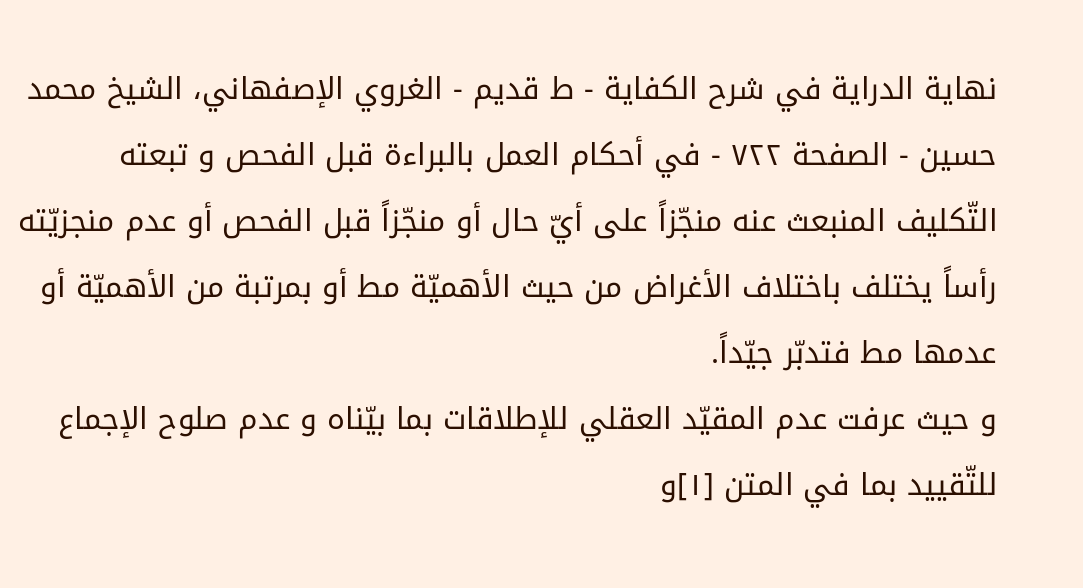نهاية الدراية في شرح الکفاية - ط قديم - الغروي الإصفهاني، الشيخ محمد حسين - الصفحة ٧٢٢ - في أحكام العمل بالبراءة قبل الفحص و تبعته
التّكليف المنبعث عنه منجّزاً على أيّ حال أو منجّزاً قبل الفحص أو عدم منجزيّته رأساً يختلف باختلاف الأغراض من حيث الأهميّة مط أو بمرتبة من الأهميّة أو عدمها مط فتدبّر جيّداً.
و حيث عرفت عدم المقيّد العقلي للإطلاقات بما بيّناه و عدم صلوح الإجماع للتّقييد بما في المتن [١]و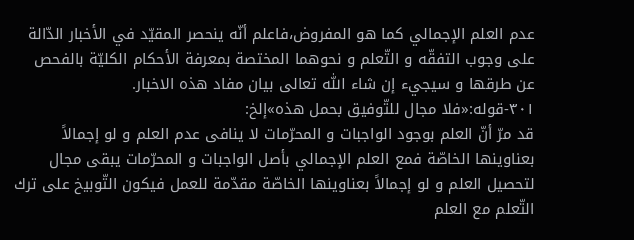عدم العلم الإجمالي كما هو المفروض،فاعلم أنّه ينحصر المقيّد في الأخبار الدّالة على وجوب التفقّه و التّعلم و نحوهما المختصة بمعرفة الأحكام الكليّة بالفحص عن طرقها و سيجيء إن شاء اللّٰه تعالى بيان مفاد هذه الاخبار.
٣٠١-قوله:«فلا مجال للتّوفيق بحمل هذه»إلخ:
قد مرّ أنّ العلم بوجود الواجبات و المحرّمات لا ينافى عدم العلم و لو إجمالاً بعناوينها الخاصّة فمع العلم الإجمالي بأصل الواجبات و المحرّمات يبقى مجال لتحصيل العلم و لو إجمالاً بعناوينها الخاصّة مقدّمة للعمل فيكون التّوبيخ على ترك التّعلم مع العلم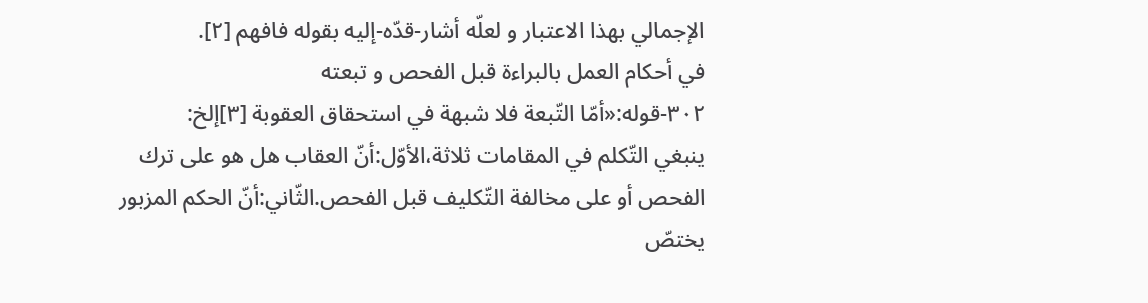الإجمالي بهذا الاعتبار و لعلّه أشار-قدّه-إليه بقوله فافهم [٢].
في أحكام العمل بالبراءة قبل الفحص و تبعته
٣٠٢-قوله:«أمّا التّبعة فلا شبهة في استحقاق العقوبة [٣]إلخ:
ينبغي التّكلم في المقامات ثلاثة،الأوّل:أنّ العقاب هل هو على ترك الفحص أو على مخالفة التّكليف قبل الفحص.الثّاني:أنّ الحكم المزبور يختصّ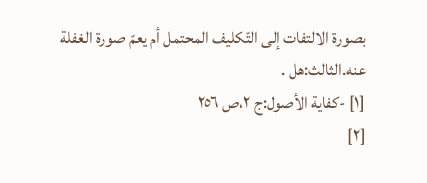بصورة الالتفات إلى التّكليف المحتمل أم يعمّ صورة الغفلة عنه.الثالث:هل .
[١] -كفاية الأصول:ج ٢،ص ٢٥٦
[٢]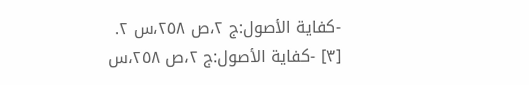-كفاية الأصول:ج ٢،ص ٢٥٨،س ٢.
[٣] -كفاية الأصول:ج ٢،ص ٢٥٨،س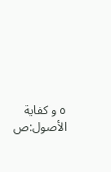٥ و كفاية الأصول:ص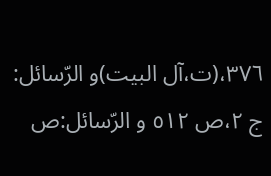٣٧٦،(ت،آل البيت)و الرّسائل: ج ٢،ص ٥١٢ و الرّسائل:ص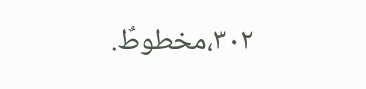٣٠٢،مخطوطٌ.